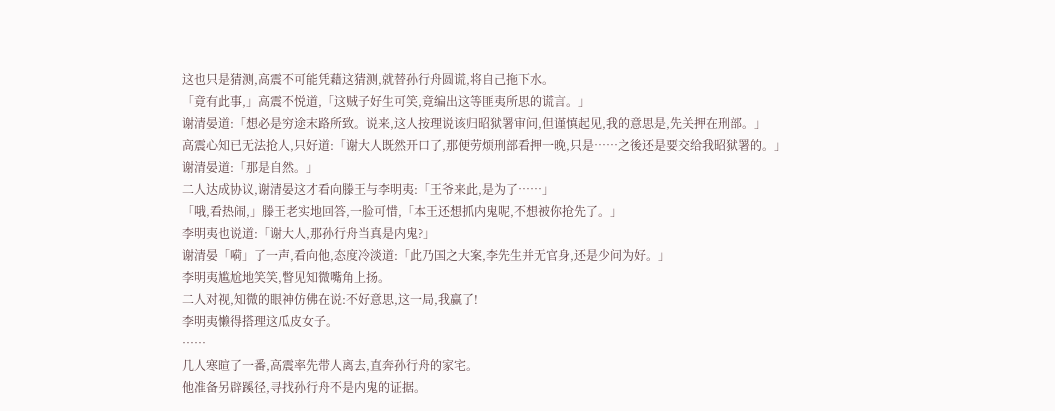这也只是猜测,高震不可能凭藉这猜测,就替孙行舟圆谎,将自己拖下水。
「竟有此事,」高震不悦道,「这贼子好生可笑,竟编出这等匪夷所思的谎言。」
谢清晏道:「想必是穷途末路所致。说来,这人按理说该归昭狱署审问,但谨慎起见,我的意思是,先关押在刑部。」
高震心知已无法抢人,只好道:「谢大人既然开口了,那便劳烦刑部看押一晚,只是……之後还是要交给我昭狱署的。」
谢清晏道:「那是自然。」
二人达成协议,谢清晏这才看向滕王与李明夷:「王爷来此,是为了……」
「哦,看热闹,」滕王老实地回答,一脸可惜,「本王还想抓内鬼呢,不想被你抢先了。」
李明夷也说道:「谢大人,那孙行舟当真是内鬼?」
谢清晏「嗬」了一声,看向他,态度冷淡道:「此乃国之大案,李先生并无官身,还是少问为好。」
李明夷尴尬地笑笑,瞥见知微嘴角上扬。
二人对视,知微的眼神仿佛在说:不好意思,这一局,我赢了!
李明夷懒得搭理这瓜皮女子。
……
几人寒暄了一番,高震率先带人离去,直奔孙行舟的家宅。
他准备另辟蹊径,寻找孙行舟不是内鬼的证据。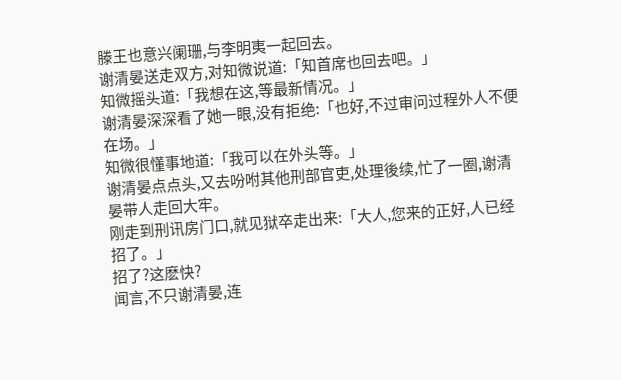滕王也意兴阑珊,与李明夷一起回去。
谢清晏送走双方,对知微说道:「知首席也回去吧。」
知微摇头道:「我想在这,等最新情况。」
谢清晏深深看了她一眼,没有拒绝:「也好,不过审问过程外人不便在场。」
知微很懂事地道:「我可以在外头等。」
谢清晏点点头,又去吩咐其他刑部官吏,处理後续,忙了一圈,谢清晏带人走回大牢。
刚走到刑讯房门口,就见狱卒走出来:「大人,您来的正好,人已经招了。」
招了?这麽快?
闻言,不只谢清晏,连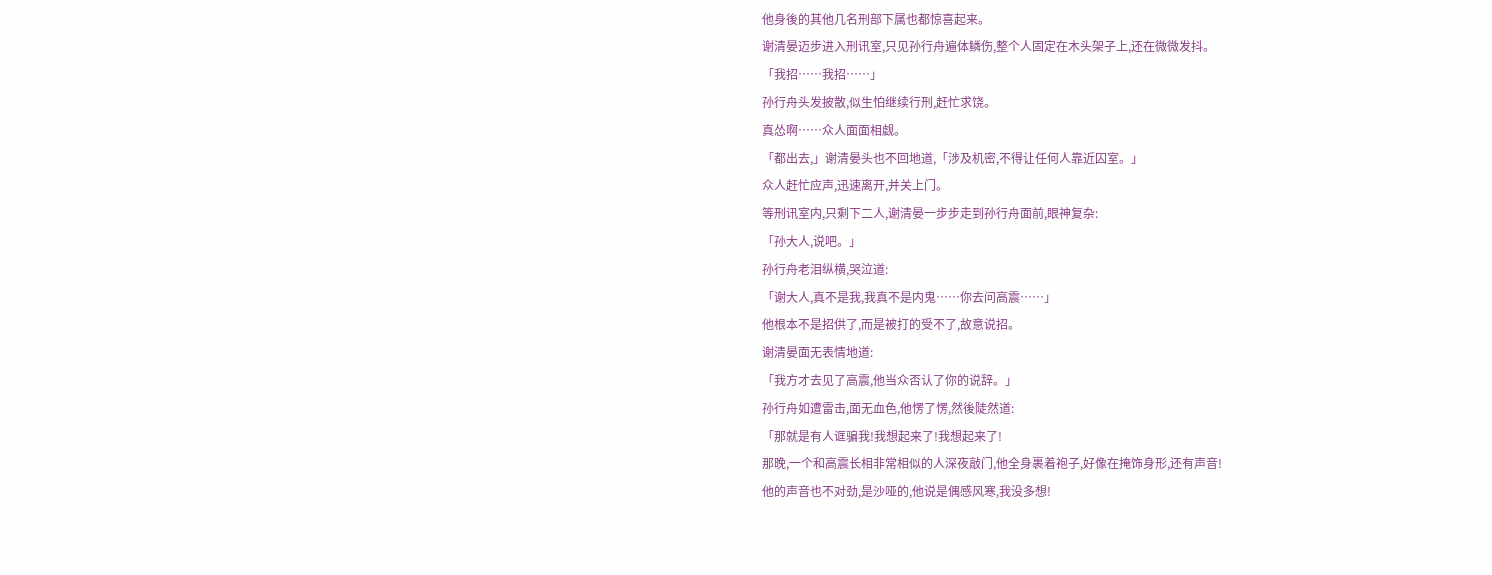他身後的其他几名刑部下属也都惊喜起来。
谢清晏迈步进入刑讯室,只见孙行舟遍体鳞伤,整个人固定在木头架子上,还在微微发抖。
「我招……我招……」
孙行舟头发披散,似生怕继续行刑,赶忙求饶。
真怂啊……众人面面相觑。
「都出去,」谢清晏头也不回地道,「涉及机密,不得让任何人靠近囚室。」
众人赶忙应声,迅速离开,并关上门。
等刑讯室内,只剩下二人,谢清晏一步步走到孙行舟面前,眼神复杂:
「孙大人,说吧。」
孙行舟老泪纵横,哭泣道:
「谢大人,真不是我,我真不是内鬼……你去问高震……」
他根本不是招供了,而是被打的受不了,故意说招。
谢清晏面无表情地道:
「我方才去见了高震,他当众否认了你的说辞。」
孙行舟如遭雷击,面无血色,他愣了愣,然後陡然道:
「那就是有人诓骗我!我想起来了!我想起来了!
那晚,一个和高震长相非常相似的人深夜敲门,他全身裹着袍子,好像在掩饰身形,还有声音!
他的声音也不对劲,是沙哑的,他说是偶感风寒,我没多想!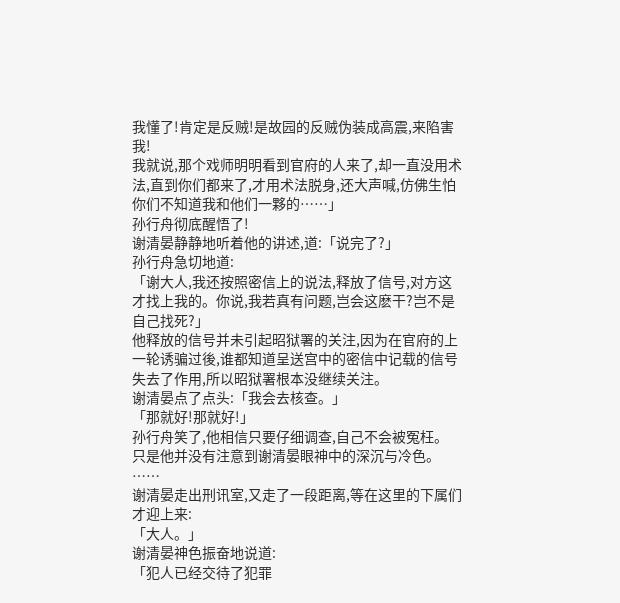我懂了!肯定是反贼!是故园的反贼伪装成高震,来陷害我!
我就说,那个戏师明明看到官府的人来了,却一直没用术法,直到你们都来了,才用术法脱身,还大声喊,仿佛生怕你们不知道我和他们一夥的……」
孙行舟彻底醒悟了!
谢清晏静静地听着他的讲述,道:「说完了?」
孙行舟急切地道:
「谢大人,我还按照密信上的说法,释放了信号,对方这才找上我的。你说,我若真有问题,岂会这麽干?岂不是自己找死?」
他释放的信号并未引起昭狱署的关注,因为在官府的上一轮诱骗过後,谁都知道呈送宫中的密信中记载的信号失去了作用,所以昭狱署根本没继续关注。
谢清晏点了点头:「我会去核查。」
「那就好!那就好!」
孙行舟笑了,他相信只要仔细调查,自己不会被冤枉。
只是他并没有注意到谢清晏眼神中的深沉与冷色。
……
谢清晏走出刑讯室,又走了一段距离,等在这里的下属们才迎上来:
「大人。」
谢清晏神色振奋地说道:
「犯人已经交待了犯罪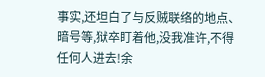事实,还坦白了与反贼联络的地点、暗号等,狱卒盯着他,没我准许,不得任何人进去!余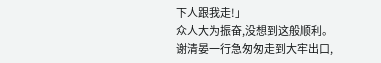下人跟我走!」
众人大为振奋,没想到这般顺利。
谢清晏一行急匆匆走到大牢出口,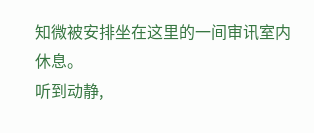知微被安排坐在这里的一间审讯室内休息。
听到动静,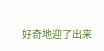好奇地迎了出来